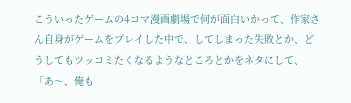こういったゲームの4コマ漫画劇場で何が面白いかって、作家さん自身がゲームをプレイした中で、してしまった失敗とか、どうしてもツッコミたくなるようなところとかをネタにして、「あ〜、俺も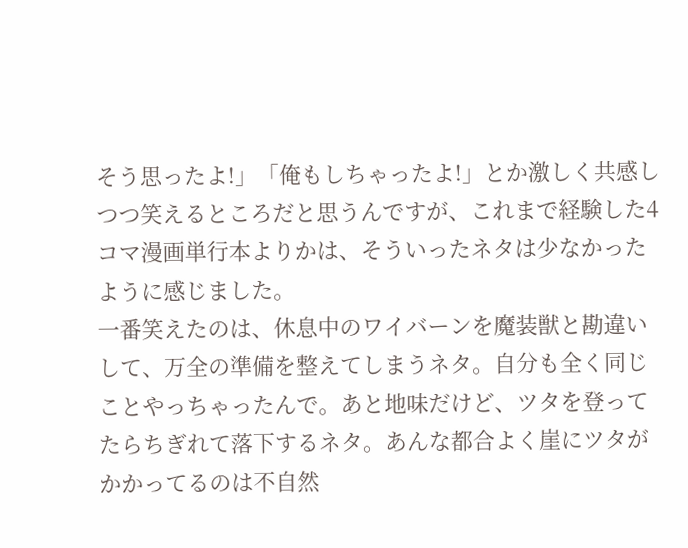そう思ったよ!」「俺もしちゃったよ!」とか激しく共感しつつ笑えるところだと思うんですが、これまで経験した4コマ漫画単行本よりかは、そういったネタは少なかったように感じました。
一番笑えたのは、休息中のワイバーンを魔装獣と勘違いして、万全の準備を整えてしまうネタ。自分も全く同じことやっちゃったんで。あと地味だけど、ツタを登ってたらちぎれて落下するネタ。あんな都合よく崖にツタがかかってるのは不自然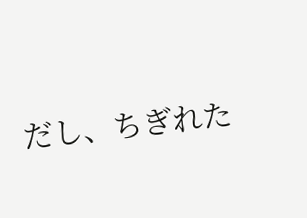だし、ちぎれた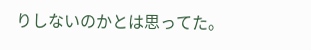りしないのかとは思ってた。